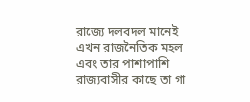রাজ্যে দলবদল মানেই এখন রাজনৈতিক মহল এবং তার পাশাপাশি রাজ্যবাসীর কাছে তা গা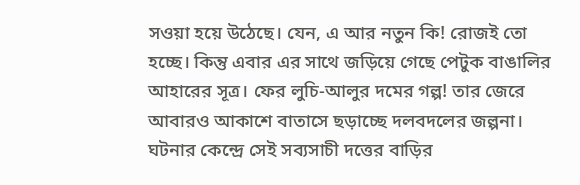সওয়া হয়ে উঠেছে। যেন, এ আর নতুন কি! রোজই তো হচ্ছে। কিন্তু এবার এর সাথে জড়িয়ে গেছে পেটুক বাঙালির আহারের সূত্র। ফের লুচি-আলুর দমের গল্প! তার জেরে আবারও আকাশে বাতাসে ছড়াচ্ছে দলবদলের জল্পনা। ঘটনার কেন্দ্রে সেই সব্যসাচী দত্তের বাড়ির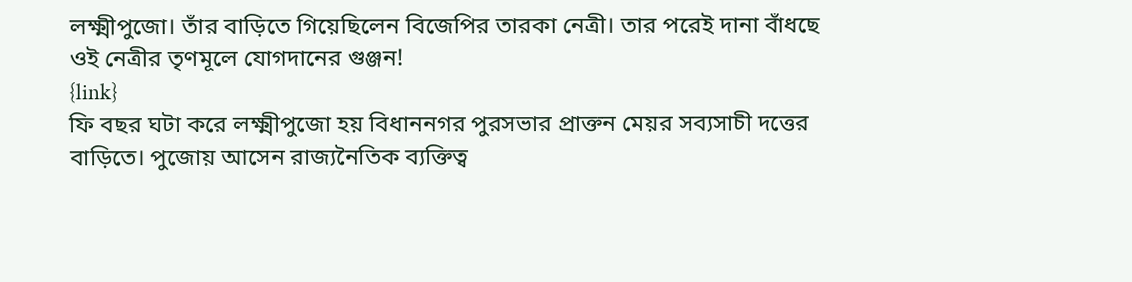লক্ষ্মীপুজো। তাঁর বাড়িতে গিয়েছিলেন বিজেপির তারকা নেত্রী। তার পরেই দানা বাঁধছে ওই নেত্রীর তৃণমূলে যোগদানের গুঞ্জন!
{link}
ফি বছর ঘটা করে লক্ষ্মীপুজো হয় বিধাননগর পুরসভার প্রাক্তন মেয়র সব্যসাচী দত্তের বাড়িতে। পুজোয় আসেন রাজ্যনৈতিক ব্যক্তিত্ব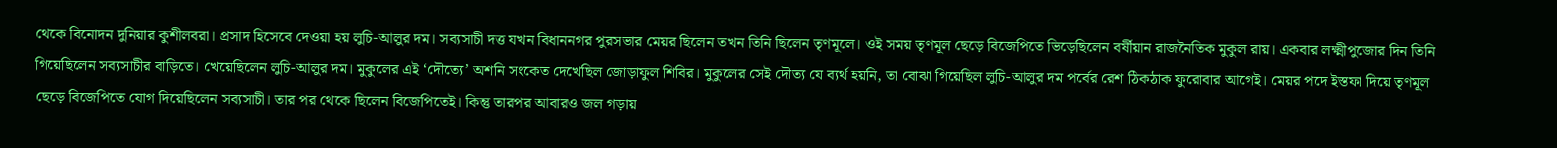থেকে বিনোদন দুনিয়ার কুশীলবরা। প্রসাদ হিসেবে দেওয়া হয় লুচি-আলুর দম। সব্যসাচী দত্ত যখন বিধাননগর পুরসভার মেয়র ছিলেন তখন তিনি ছিলেন তৃণমূলে। ওই সময় তৃণমূল ছেড়ে বিজেপিতে ভিড়েছিলেন বর্ষীয়ান রাজনৈতিক মুকুল রায়। একবার লক্ষ্মীপুজোর দিন তিনি গিয়েছিলেন সব্যসাচীর বাড়িতে। খেয়েছিলেন লুচি-আলুর দম। মুকুলের এই ‘দৌত্যে’ অশনি সংকেত দেখেছিল জোড়াফুল শিবির। মুকুলের সেই দৌত্য যে ব্যর্থ হয়নি, তা বোঝা গিয়েছিল লুচি-আলুর দম পর্বের রেশ ঠিকঠাক ফুরোবার আগেই। মেয়র পদে ইস্তফা দিয়ে তৃণমূল ছেড়ে বিজেপিতে যোগ দিয়েছিলেন সব্যসাচী। তার পর থেকে ছিলেন বিজেপিতেই। কিন্তু তারপর আবারও জল গড়ায়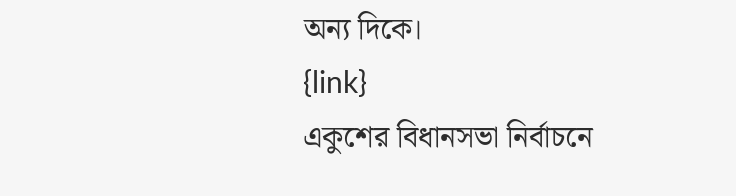অন্য দিকে।
{link}
একুশের বিধানসভা নির্বাচনে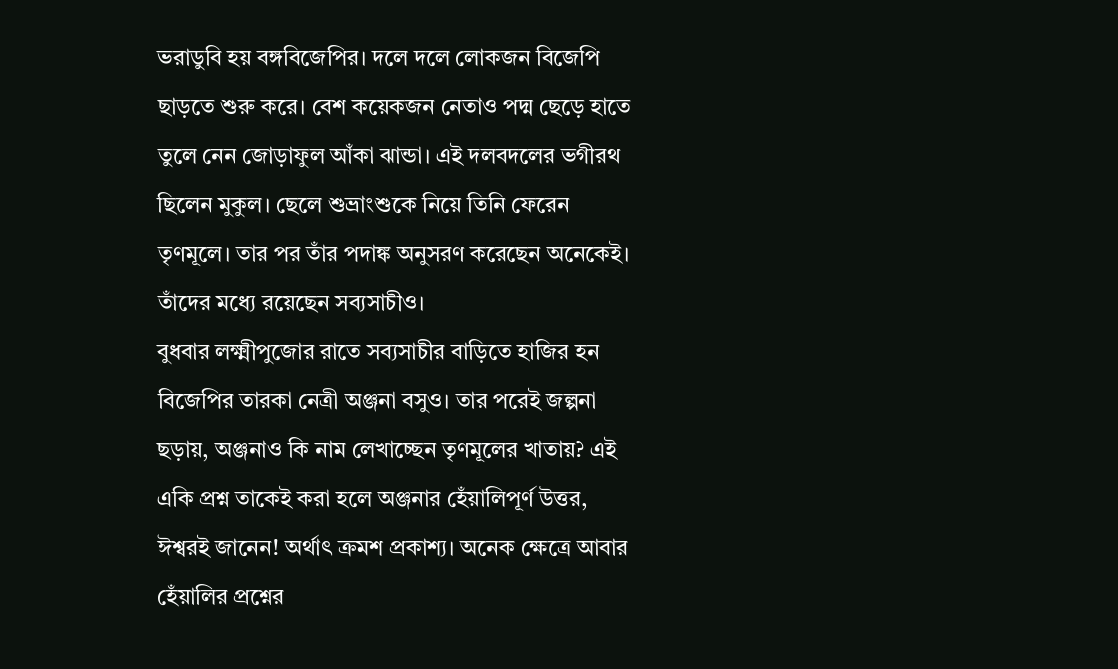ভরাডুবি হয় বঙ্গবিজেপির। দলে দলে লোকজন বিজেপি ছাড়তে শুরু করে। বেশ কয়েকজন নেতাও পদ্ম ছেড়ে হাতে তুলে নেন জোড়াফুল আঁকা ঝান্ডা। এই দলবদলের ভগীরথ ছিলেন মুকুল। ছেলে শুভ্রাংশুকে নিয়ে তিনি ফেরেন তৃণমূলে। তার পর তাঁর পদাঙ্ক অনুসরণ করেছেন অনেকেই। তাঁদের মধ্যে রয়েছেন সব্যসাচীও।
বুধবার লক্ষ্মীপুজোর রাতে সব্যসাচীর বাড়িতে হাজির হন বিজেপির তারকা নেত্রী অঞ্জনা বসুও। তার পরেই জল্পনা ছড়ায়, অঞ্জনাও কি নাম লেখাচ্ছেন তৃণমূলের খাতায়? এই একি প্রশ্ন তাকেই করা হলে অঞ্জনার হেঁয়ালিপূর্ণ উত্তর, ঈশ্বরই জানেন! অর্থাৎ ক্রমশ প্রকাশ্য। অনেক ক্ষেত্রে আবার হেঁয়ালির প্রশ্নের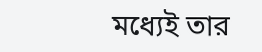মধ্যেই তার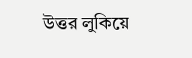উত্তর লুকিয়ে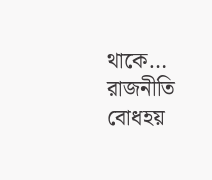থাকে… রাজনীতি বোধহয়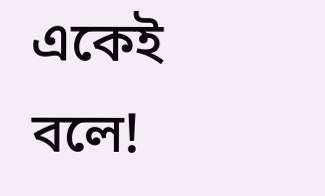একেই বলে!